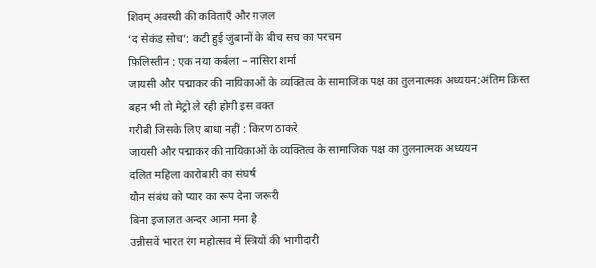शिवम् अवस्थी की कविताएँ और ग़ज़ल
‘द सेकंड सोच’: कटी हुई जुबानों के बीच सच का परचम
फ़िलिस्तीन : एक नया कर्बला – नासिरा शर्मा
जायसी और पद्माकर की नायिकाओं के व्यक्तित्व के सामाजिक पक्ष का तुलनात्मक अध्ययन:अंतिम क़िस्त
बहन भी तो मेट्रो ले रही होगी इस वक्त
गरीबी जिसके लिए बाधा नहीं : किरण ठाकरे
जायसी और पद्माकर की नायिकाओं के व्यक्तित्व के सामाजिक पक्ष का तुलनात्मक अध्ययन
दलित महिला कारोबारी का संघर्ष
यौन संबंध को प्यार का रूप देना जरूरी
बिना इजाज़त अन्दर आना मना है
उन्नीसवें भारत रंग महोत्सव में स्त्रियों की भागीदारी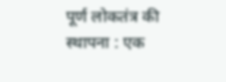पूर्ण लोकतंत्र की स्थापना : एक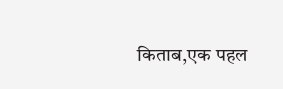किताब,एक पहल